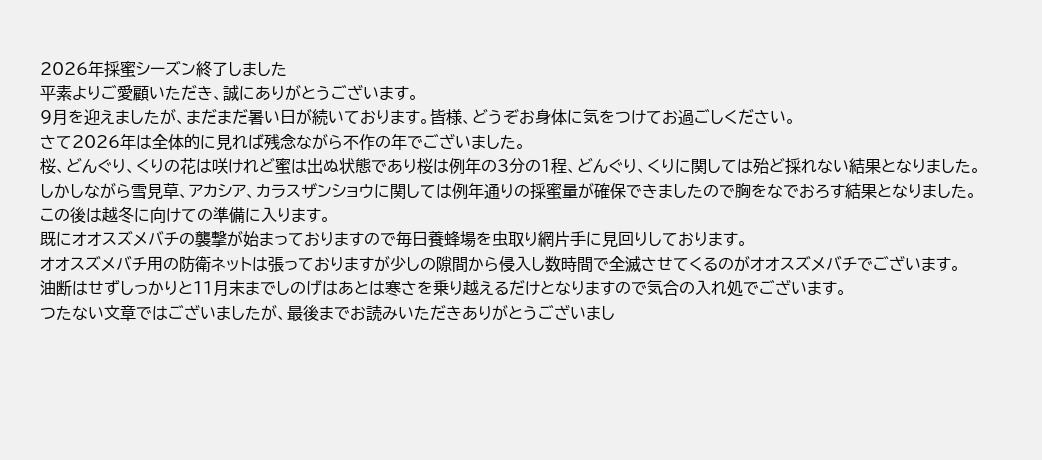2026年採蜜シーズン終了しました
平素よりご愛顧いただき、誠にありがとうございます。
9月を迎えましたが、まだまだ暑い日が続いております。皆様、どうぞお身体に気をつけてお過ごしください。
さて2026年は全体的に見れば残念ながら不作の年でございました。
桜、どんぐり、くりの花は咲けれど蜜は出ぬ状態であり桜は例年の3分の1程、どんぐり、くりに関しては殆ど採れない結果となりました。
しかしながら雪見草、アカシア、カラスザンショウに関しては例年通りの採蜜量が確保できましたので胸をなでおろす結果となりました。
この後は越冬に向けての準備に入ります。
既にオオスズメバチの襲撃が始まっておりますので毎日養蜂場を虫取り網片手に見回りしております。
オオスズメバチ用の防衛ネットは張っておりますが少しの隙間から侵入し数時間で全滅させてくるのがオオスズメバチでございます。
油断はせずしっかりと11月末までしのげはあとは寒さを乗り越えるだけとなりますので気合の入れ処でございます。
つたない文章ではございましたが、最後までお読みいただきありがとうございまし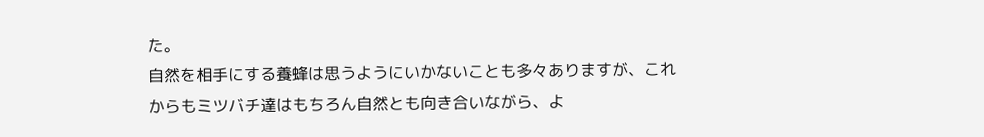た。
自然を相手にする養蜂は思うようにいかないことも多々ありますが、これからもミツバチ達はもちろん自然とも向き合いながら、よ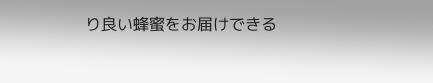り良い蜂蜜をお届けできる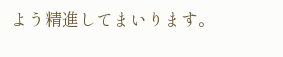よう精進してまいります。